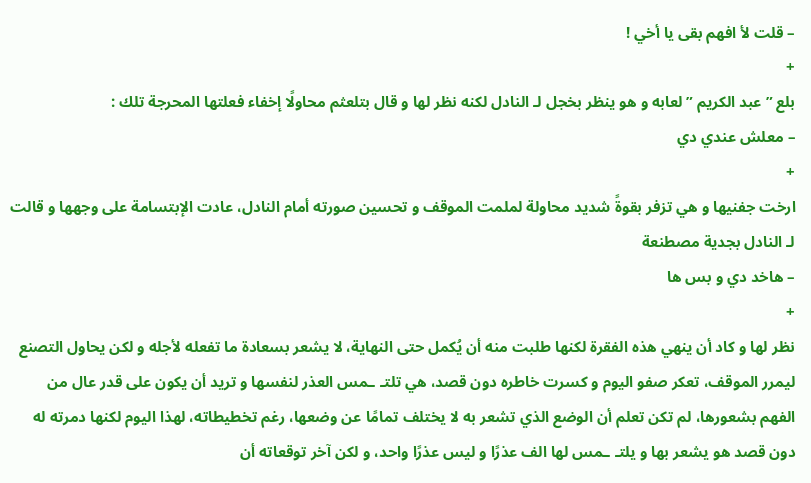– قلت لأ افهم بقى يا أخي !
+
بلع ” عبد الكريم ” لعابه و هو ينظر بخجل لـ النادل لكنه نظر لها و قال بتلعثم محاولًا إخفاء فعلتها المحرجة تلك :
– معلش عندي دي
+
ارخت جفنيها و هي تزفر بقوةً شديد محاولة لملمت الموقف و تحسين صورته أمام النادل، عادت الإبتسامة على وجهها و قالت لـ النادل بجدية مصطنعة
– هاخد دي و بس ها
+
نظر لها و كاد أن ينهي هذه الفقرة لكنها طلبت منه أن يُكمل حتى النهاية، لا يشعر بسعادة ما تفعله لأجله و لكن يحاول التصنع ليمرر الموقف، تعكر صفو اليوم و كسرت خاطره دون قصد، هي تلتـ ـمس العذر لنفسها و تريد أن يكون على قدر عال من الفهم بشعورها، لم تكن تعلم أن الوضع الذي تشعر به لا يختلف تمامًا عن وضعها، رغم تخطيطاته، لهذا اليوم لكنها دمرته له دون قصد هو يشعر بها و يلتـ ـمس لها الف عذرًا و ليس عذرًا واحد، و لكن آخر توقعاته أن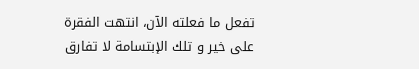تفعل ما فعلته الآن، انتهت الفقرة على خير و تلك الإبتسامة لا تفارق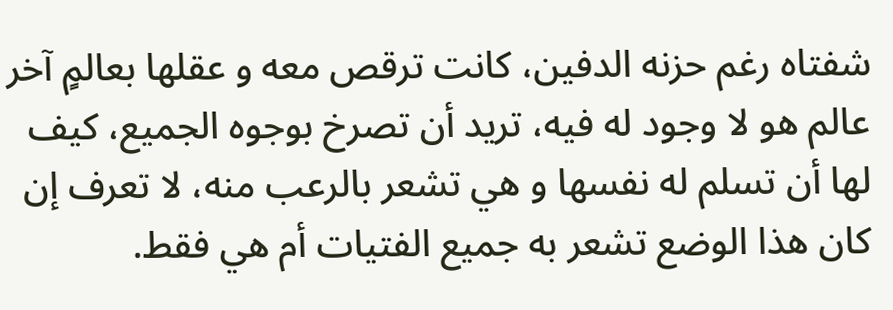شفتاه رغم حزنه الدفين، كانت ترقص معه و عقلها بعالمٍ آخر عالم هو لا وجود له فيه، تريد أن تصرخ بوجوه الجميع، كيف لها أن تسلم له نفسها و هي تشعر بالرعب منه، لا تعرف إن كان هذا الوضع تشعر به جميع الفتيات أم هي فقط.